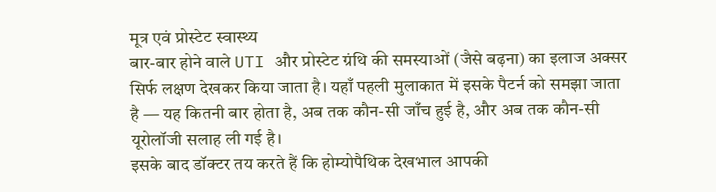मूत्र एवं प्रोस्टेट स्वास्थ्य
बार-बार होने वाले UTI और प्रोस्टेट ग्रंथि की समस्याओं (जैसे बढ़ना) का इलाज अक्सर सिर्फ लक्षण देखकर किया जाता है। यहाँ पहली मुलाकात में इसके पैटर्न को समझा जाता है — यह कितनी बार होता है, अब तक कौन-सी जाँच हुई है, और अब तक कौन-सी यूरोलॉजी सलाह ली गई है।
इसके बाद डॉक्टर तय करते हैं कि होम्योपैथिक देखभाल आपकी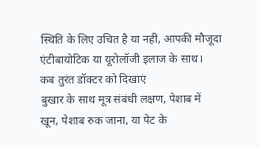स्थिति के लिए उचित है या नहीं, आपकी मौजूदा एंटीबायोटिक या यूरोलॉजी इलाज के साथ।
कब तुरंत डॉक्टर को दिखाएं
बुखार के साथ मूत्र संबंधी लक्षण, पेशाब में खून, पेशाब रुक जाना, या पेट के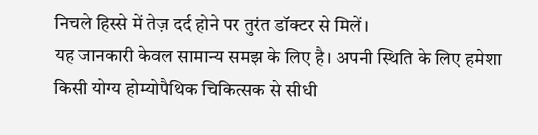निचले हिस्से में तेज़ दर्द होने पर तुरंत डॉक्टर से मिलें।
यह जानकारी केवल सामान्य समझ के लिए है। अपनी स्थिति के लिए हमेशा किसी योग्य होम्योपैथिक चिकित्सक से सीधी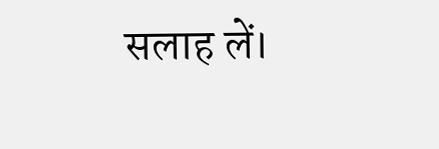सलाह लें।